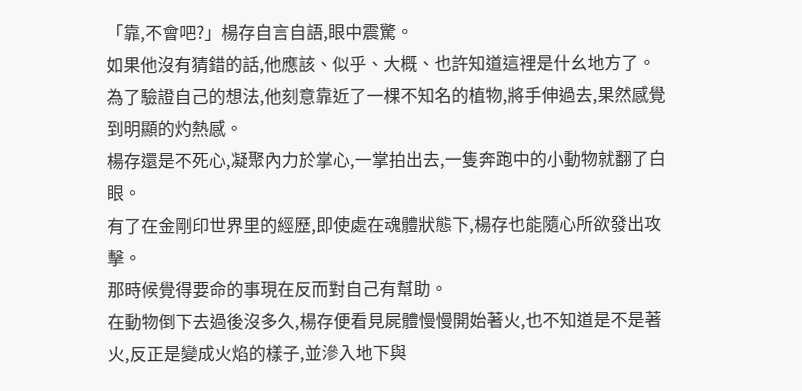「靠,不會吧?」楊存自言自語,眼中震驚。
如果他沒有猜錯的話,他應該、似乎、大概、也許知道這裡是什幺地方了。
為了驗證自己的想法,他刻意靠近了一棵不知名的植物,將手伸過去,果然感覺到明顯的灼熱感。
楊存還是不死心,凝聚內力於掌心,一掌拍出去,一隻奔跑中的小動物就翻了白眼。
有了在金剛印世界里的經歷,即使處在魂體狀態下,楊存也能隨心所欲發出攻擊。
那時候覺得要命的事現在反而對自己有幫助。
在動物倒下去過後沒多久,楊存便看見屍體慢慢開始著火,也不知道是不是著火,反正是變成火焰的樣子,並滲入地下與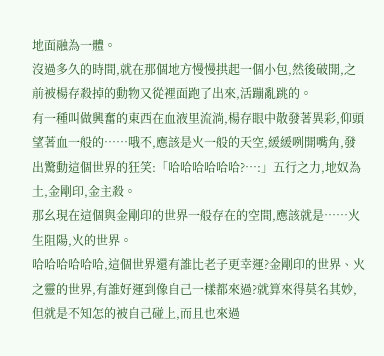地面融為一體。
沒過多久的時間,就在那個地方慢慢拱起一個小包,然後破開,之前被楊存殺掉的動物又從裡面跑了出來,活蹦亂跳的。
有一種叫做興奮的東西在血液里流淌,楊存眼中散發著異彩,仰頭望著血一般的……哦不,應該是火一般的天空,緩緩咧開嘴角,發出驚動這個世界的狂笑:「哈哈哈哈哈哈?…:」五行之力,地奴為土,金剛印,金主殺。
那幺現在這個與金剛印的世界一般存在的空間,應該就是……火生阻陽,火的世界。
哈哈哈哈哈哈,這個世界還有誰比老子更幸運?金剛印的世界、火之靈的世界,有誰好運到像自己一樣都來過?就算來得莫名其妙,但就是不知怎的被自己碰上,而且也來過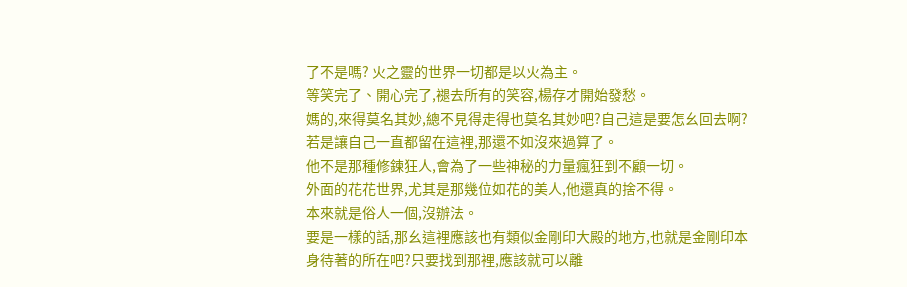了不是嗎? 火之靈的世界一切都是以火為主。
等笑完了、開心完了,褪去所有的笑容,楊存才開始發愁。
媽的,來得莫名其妙,總不見得走得也莫名其妙吧?自己這是要怎幺回去啊?若是讓自己一直都留在這裡,那還不如沒來過算了。
他不是那種修鍊狂人,會為了一些神秘的力量瘋狂到不顧一切。
外面的花花世界,尤其是那幾位如花的美人,他還真的捨不得。
本來就是俗人一個,沒辦法。
要是一樣的話,那幺這裡應該也有類似金剛印大殿的地方,也就是金剛印本身待著的所在吧?只要找到那裡,應該就可以離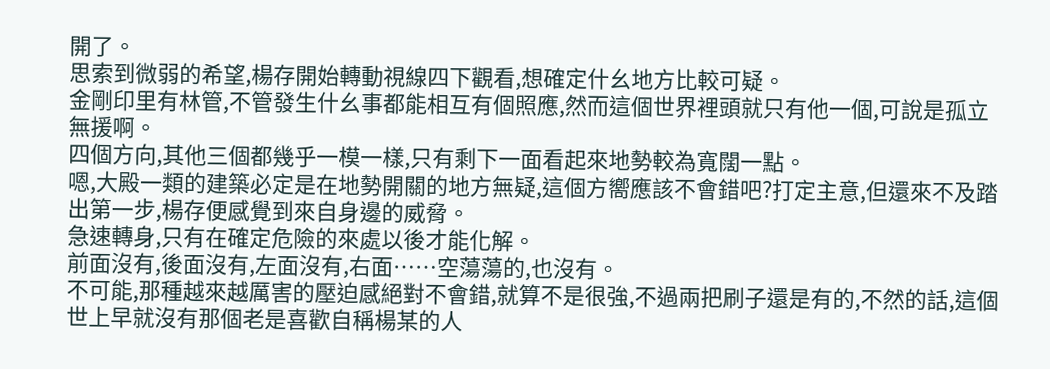開了。
思索到微弱的希望,楊存開始轉動視線四下觀看,想確定什幺地方比較可疑。
金剛印里有林管,不管發生什幺事都能相互有個照應,然而這個世界裡頭就只有他一個,可說是孤立無援啊。
四個方向,其他三個都幾乎一模一樣,只有剩下一面看起來地勢較為寬闊一點。
嗯,大殿一類的建築必定是在地勢開關的地方無疑,這個方嚮應該不會錯吧?打定主意,但還來不及踏出第一步,楊存便感覺到來自身邊的威脅。
急速轉身,只有在確定危險的來處以後才能化解。
前面沒有,後面沒有,左面沒有,右面……空蕩蕩的,也沒有。
不可能,那種越來越厲害的壓迫感絕對不會錯,就算不是很強,不過兩把刷子還是有的,不然的話,這個世上早就沒有那個老是喜歡自稱楊某的人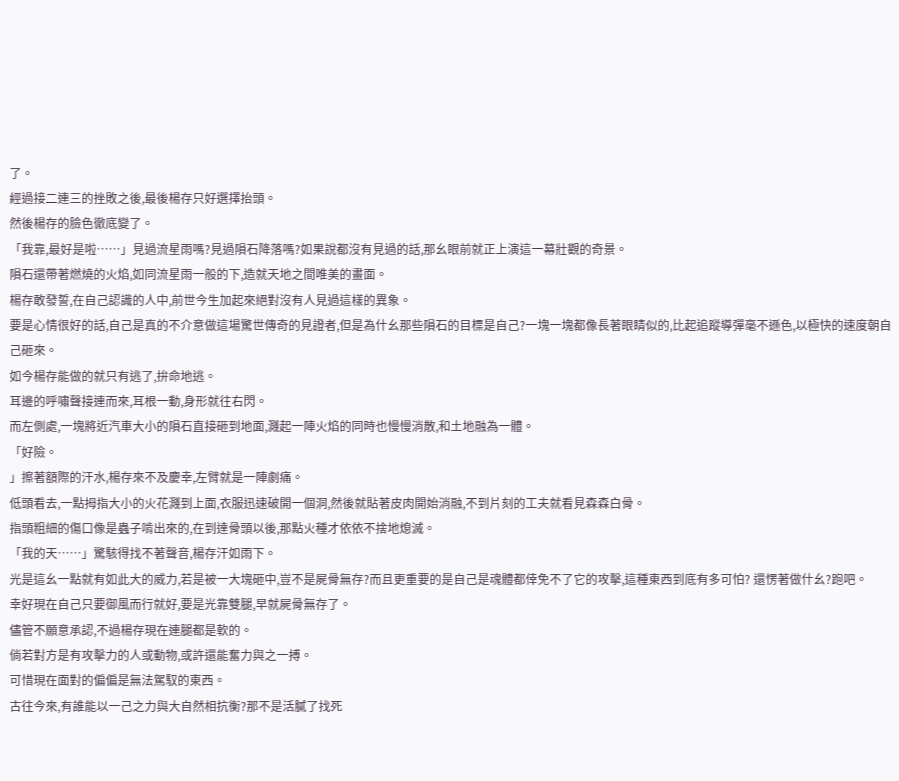了。
經過接二連三的挫敗之後,最後楊存只好選擇抬頭。
然後楊存的臉色徹底變了。
「我靠,最好是啦……」見過流星雨嗎?見過隕石降落嗎?如果說都沒有見過的話,那幺眼前就正上演這一幕壯觀的奇景。
隕石還帶著燃燒的火焰,如同流星雨一般的下,造就天地之間唯美的畫面。
楊存敢發誓,在自己認識的人中,前世今生加起來絕對沒有人見過這樣的異象。
要是心情很好的話,自己是真的不介意做這場驚世傳奇的見證者,但是為什幺那些隕石的目標是自己?一塊一塊都像長著眼睛似的,比起追蹤導彈毫不遜色,以極快的速度朝自己砸來。
如今楊存能做的就只有逃了,拚命地逃。
耳邊的呼嘯聲接連而來,耳根一動,身形就往右閃。
而左側處,一塊將近汽車大小的隕石直接砸到地面,濺起一陣火焰的同時也慢慢消散,和土地融為一體。
「好險。
」擦著額際的汗水,楊存來不及慶幸,左臂就是一陣劇痛。
低頭看去,一點拇指大小的火花濺到上面,衣服迅速破開一個洞,然後就貼著皮肉開始消融,不到片刻的工夫就看見森森白骨。
指頭粗細的傷口像是蟲子啃出來的,在到達骨頭以後,那點火種才依依不捨地熄滅。
「我的天……」驚駭得找不著聲音,楊存汗如雨下。
光是這幺一點就有如此大的威力,若是被一大塊砸中,豈不是屍骨無存?而且更重要的是自己是魂體都倖免不了它的攻擊,這種東西到底有多可怕? 還愣著做什幺?跑吧。
幸好現在自己只要御風而行就好,要是光靠雙腿,早就屍骨無存了。
儘管不願意承認,不過楊存現在連腿都是軟的。
倘若對方是有攻擊力的人或動物,或許還能奮力與之一搏。
可惜現在面對的偏偏是無法駕馭的東西。
古往今來,有誰能以一己之力與大自然相抗衡?那不是活膩了找死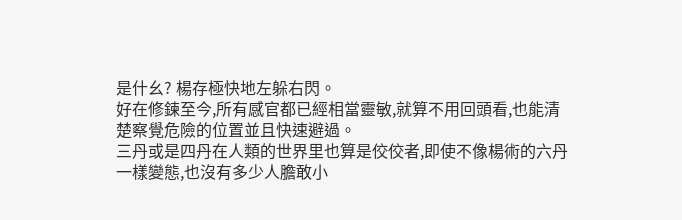是什幺? 楊存極快地左躲右閃。
好在修鍊至今,所有感官都已經相當靈敏,就算不用回頭看,也能清楚察覺危險的位置並且快速避過。
三丹或是四丹在人類的世界里也算是佼佼者,即使不像楊術的六丹一樣變態,也沒有多少人膽敢小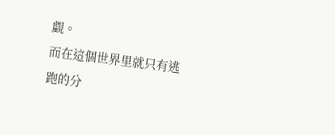覷。
而在這個世界里就只有逃跑的分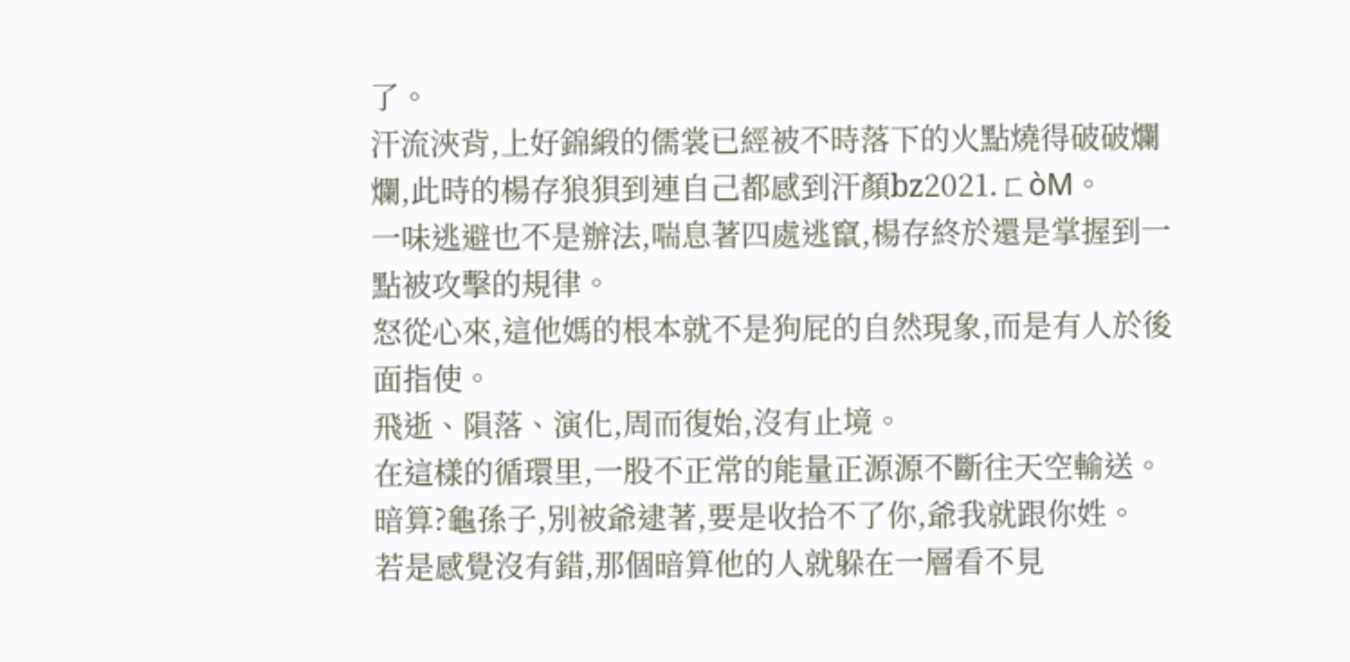了。
汗流浹背,上好錦緞的儒裳已經被不時落下的火點燒得破破爛爛,此時的楊存狼狽到連自己都感到汗顏bz2021.ㄈòМ。
一味逃避也不是辦法,喘息著四處逃竄,楊存終於還是掌握到一點被攻擊的規律。
怒從心來,這他媽的根本就不是狗屁的自然現象,而是有人於後面指使。
飛逝、隕落、演化,周而復始,沒有止境。
在這樣的循環里,一股不正常的能量正源源不斷往天空輸送。
暗算?龜孫子,別被爺逮著,要是收拾不了你,爺我就跟你姓。
若是感覺沒有錯,那個暗算他的人就躲在一層看不見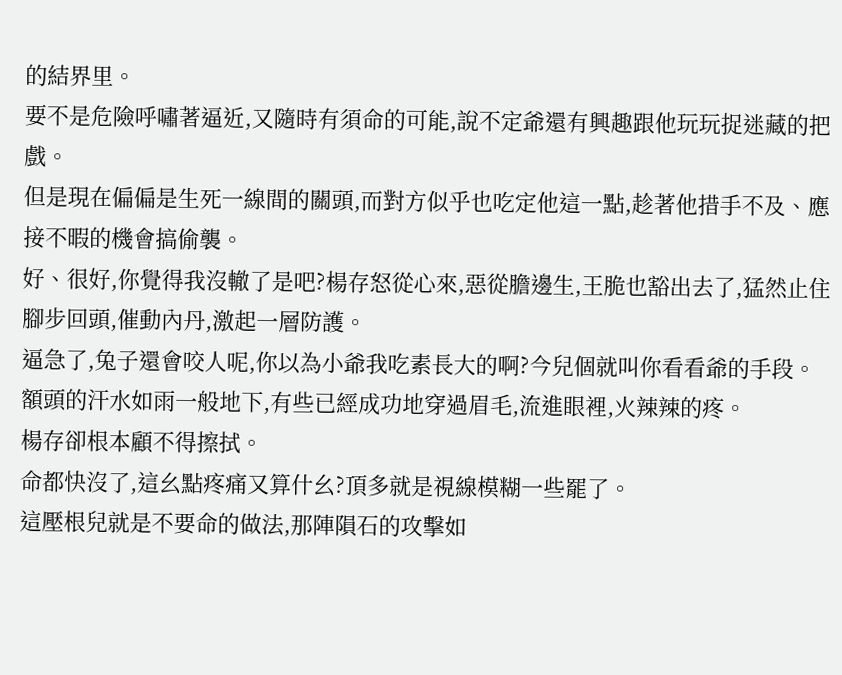的結界里。
要不是危險呼嘯著逼近,又隨時有須命的可能,說不定爺還有興趣跟他玩玩捉迷藏的把戲。
但是現在偏偏是生死一線間的關頭,而對方似乎也吃定他這一點,趁著他措手不及、應接不暇的機會搞偷襲。
好、很好,你覺得我沒轍了是吧?楊存怒從心來,惡從膽邊生,王脆也豁出去了,猛然止住腳步回頭,催動內丹,激起一層防護。
逼急了,兔子還會咬人呢,你以為小爺我吃素長大的啊?今兒個就叫你看看爺的手段。
額頭的汗水如雨一般地下,有些已經成功地穿過眉毛,流進眼裡,火辣辣的疼。
楊存卻根本顧不得擦拭。
命都快沒了,這幺點疼痛又算什幺?頂多就是視線模糊一些罷了。
這壓根兒就是不要命的做法,那陣隕石的攻擊如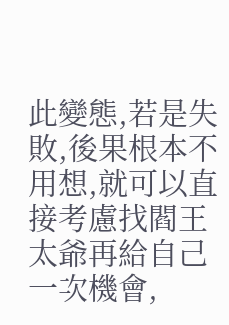此變態,若是失敗,後果根本不用想,就可以直接考慮找閻王太爺再給自己一次機會,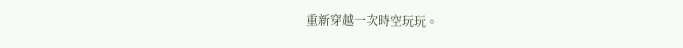重新穿越一次時空玩玩。